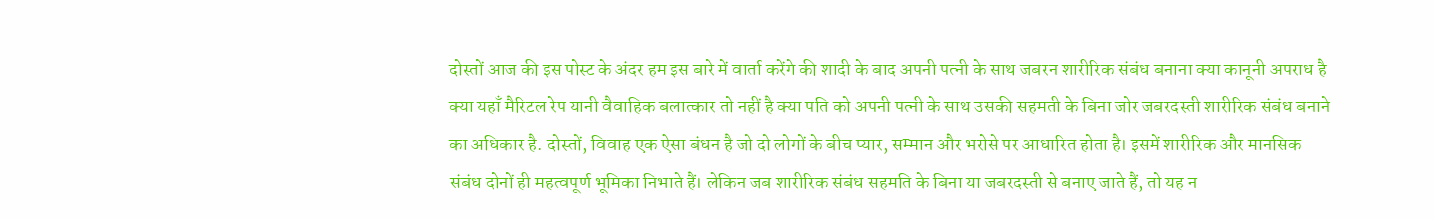दोस्तों आज की इस पोस्ट के अंदर हम इस बारे में वार्ता करेंगे की शादी के बाद अपनी पत्नी के साथ जबरन शारीरिक संबंध बनाना क्या कानूनी अपराध है क्या यहाँ मैरिटल रेप यानी वैवाहिक बलात्कार तो नहीं है क्या पति को अपनी पत्नी के साथ उसकी सहमती के बिना जोर जबरदस्ती शारीरिक संबंध बनाने का अधिकार है. दोस्तों, विवाह एक ऐसा बंधन है जो दो लोगों के बीच प्यार, सम्मान और भरोसे पर आधारित होता है। इसमें शारीरिक और मानसिक संबंध दोनों ही महत्वपूर्ण भूमिका निभाते हैं। लेकिन जब शारीरिक संबंध सहमति के बिना या जबरदस्ती से बनाए जाते हैं, तो यह न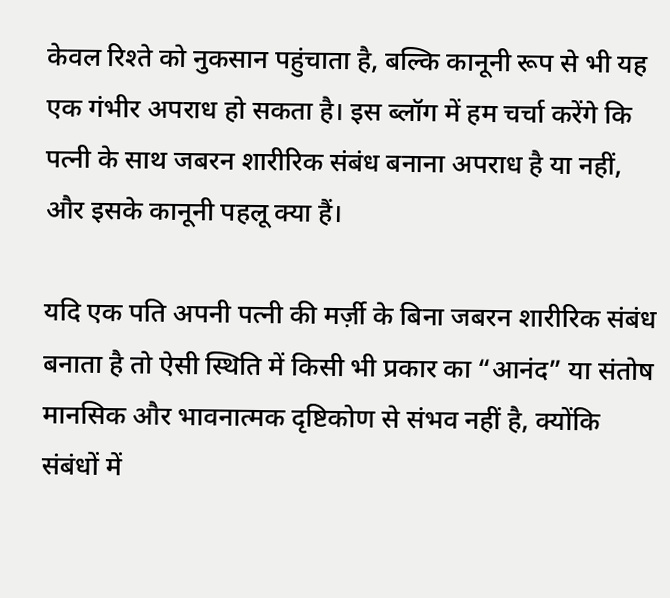केवल रिश्ते को नुकसान पहुंचाता है, बल्कि कानूनी रूप से भी यह एक गंभीर अपराध हो सकता है। इस ब्लॉग में हम चर्चा करेंगे कि पत्नी के साथ जबरन शारीरिक संबंध बनाना अपराध है या नहीं, और इसके कानूनी पहलू क्या हैं।

यदि एक पति अपनी पत्नी की मर्ज़ी के बिना जबरन शारीरिक संबंध बनाता है तो ऐसी स्थिति में किसी भी प्रकार का “आनंद” या संतोष मानसिक और भावनात्मक दृष्टिकोण से संभव नहीं है, क्योंकि संबंधों में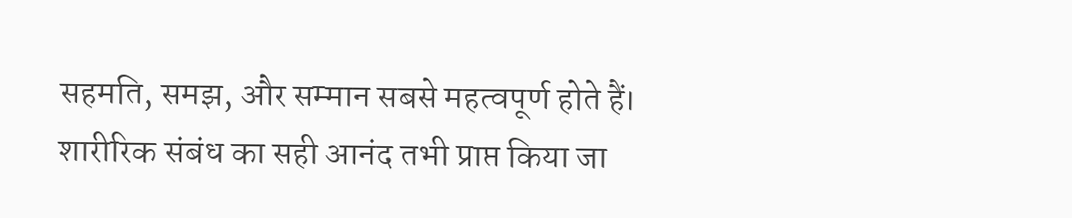सहमति, समझ, और सम्मान सबसे महत्वपूर्ण होते हैं। शारीरिक संबंध का सही आनंद तभी प्राप्त किया जा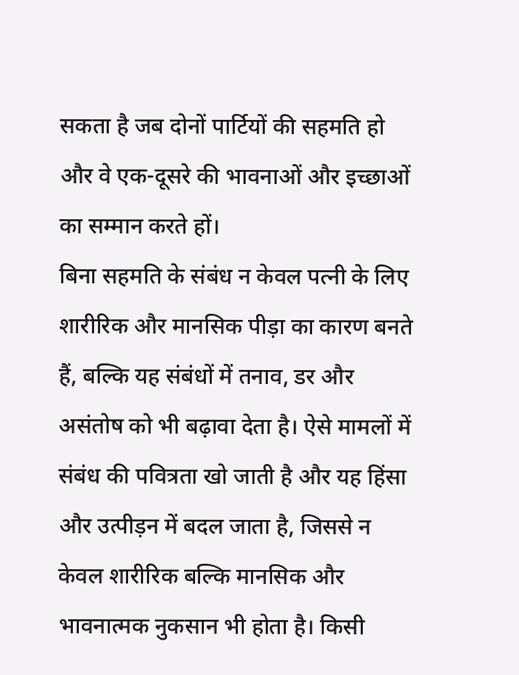सकता है जब दोनों पार्टियों की सहमति हो और वे एक-दूसरे की भावनाओं और इच्छाओं का सम्मान करते हों।
बिना सहमति के संबंध न केवल पत्नी के लिए शारीरिक और मानसिक पीड़ा का कारण बनते हैं, बल्कि यह संबंधों में तनाव, डर और असंतोष को भी बढ़ावा देता है। ऐसे मामलों में संबंध की पवित्रता खो जाती है और यह हिंसा और उत्पीड़न में बदल जाता है, जिससे न केवल शारीरिक बल्कि मानसिक और भावनात्मक नुकसान भी होता है। किसी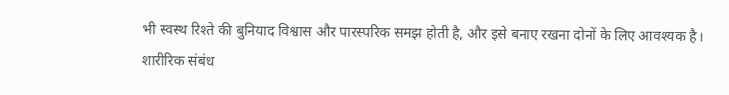भी स्वस्थ रिश्ते की बुनियाद विश्वास और पारस्परिक समझ होती है, और इसे बनाए रखना दोनों के लिए आवश्यक है।
शारीरिक संबंध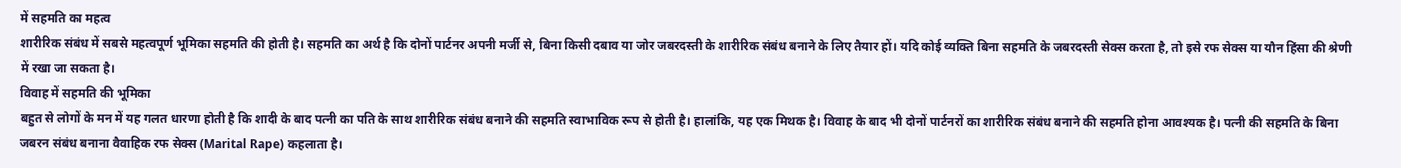में सहमति का महत्व
शारीरिक संबंध में सबसे महत्वपूर्ण भूमिका सहमति की होती है। सहमति का अर्थ है कि दोनों पार्टनर अपनी मर्जी से, बिना किसी दबाव या जोर जबरदस्ती के शारीरिक संबंध बनाने के लिए तैयार हों। यदि कोई व्यक्ति बिना सहमति के जबरदस्ती सेक्स करता है, तो इसे रफ सेक्स या यौन हिंसा की श्रेणी में रखा जा सकता है।
विवाह में सहमति की भूमिका
बहुत से लोगों के मन में यह गलत धारणा होती है कि शादी के बाद पत्नी का पति के साथ शारीरिक संबंध बनाने की सहमति स्वाभाविक रूप से होती है। हालांकि, यह एक मिथक है। विवाह के बाद भी दोनों पार्टनरों का शारीरिक संबंध बनाने की सहमति होना आवश्यक है। पत्नी की सहमति के बिना जबरन संबंध बनाना वैवाहिक रफ सेक्स (Marital Rape) कहलाता है।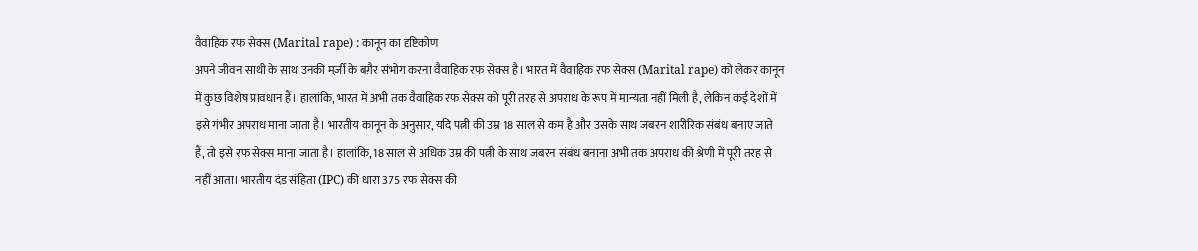वैवाहिक रफ सेक्स (Marital rape) : कानून का दृष्टिकोण
अपने जीवन साथी के साथ उनकी मर्ज़ी के बग़ैर संभोग करना वैवाहिक रफ सेक्स है। भारत में वैवाहिक रफ सेक्स (Marital rape) को लेकर कानून में कुछ विशेष प्रावधान हैं। हालांकि, भारत में अभी तक वैवाहिक रफ सेक्स को पूरी तरह से अपराध के रूप में मान्यता नहीं मिली है, लेकिन कई देशों में इसे गंभीर अपराध माना जाता है। भारतीय कानून के अनुसार, यदि पत्नी की उम्र 18 साल से कम है और उसके साथ जबरन शारीरिक संबंध बनाए जाते हैं, तो इसे रफ सेक्स माना जाता है। हालांकि, 18 साल से अधिक उम्र की पत्नी के साथ जबरन संबंध बनाना अभी तक अपराध की श्रेणी में पूरी तरह से नहीं आता। भारतीय दंड संहिता (IPC) की धारा 375 रफ सेक्स की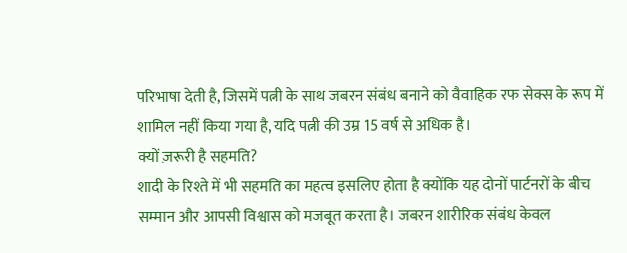परिभाषा देती है, जिसमें पत्नी के साथ जबरन संबंध बनाने को वैवाहिक रफ सेक्स के रूप में शामिल नहीं किया गया है, यदि पत्नी की उम्र 15 वर्ष से अधिक है।
क्यों ज़रूरी है सहमति?
शादी के रिश्ते में भी सहमति का महत्व इसलिए होता है क्योंकि यह दोनों पार्टनरों के बीच सम्मान और आपसी विश्वास को मजबूत करता है। जबरन शारीरिक संबंध केवल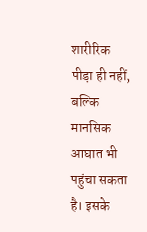शारीरिक पीड़ा ही नहीं, बल्कि मानसिक आघात भी पहुंचा सकता है। इसके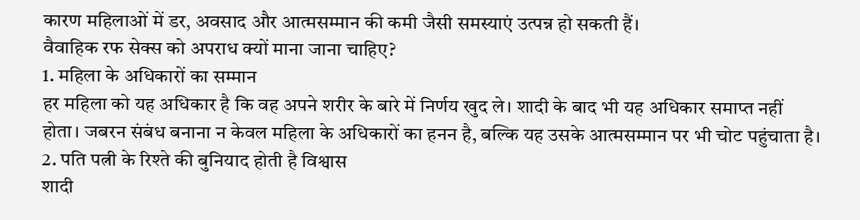कारण महिलाओं में डर, अवसाद और आत्मसम्मान की कमी जैसी समस्याएं उत्पन्न हो सकती हैं।
वैवाहिक रफ सेक्स को अपराध क्यों माना जाना चाहिए?
1. महिला के अधिकारों का सम्मान
हर महिला को यह अधिकार है कि वह अपने शरीर के बारे में निर्णय खुद ले। शादी के बाद भी यह अधिकार समाप्त नहीं होता। जबरन संबंध बनाना न केवल महिला के अधिकारों का हनन है, बल्कि यह उसके आत्मसम्मान पर भी चोट पहुंचाता है।
2. पति पत्नी के रिश्ते की बुनियाद होती है विश्वास
शादी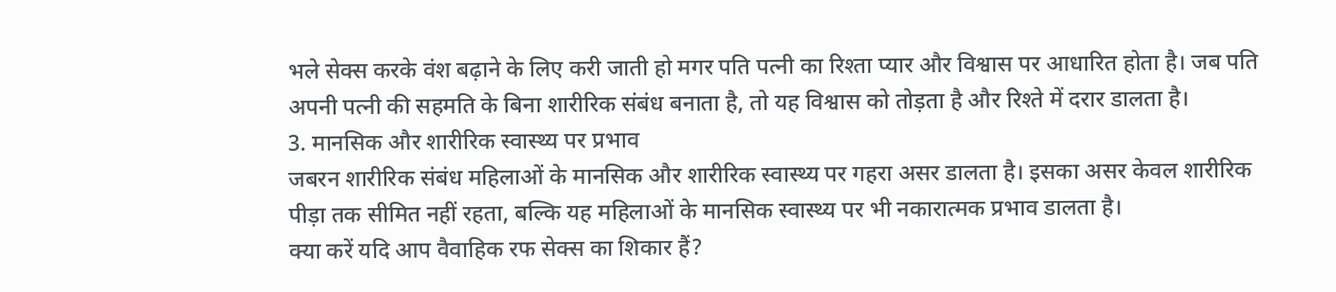भले सेक्स करके वंश बढ़ाने के लिए करी जाती हो मगर पति पत्नी का रिश्ता प्यार और विश्वास पर आधारित होता है। जब पति अपनी पत्नी की सहमति के बिना शारीरिक संबंध बनाता है, तो यह विश्वास को तोड़ता है और रिश्ते में दरार डालता है।
3. मानसिक और शारीरिक स्वास्थ्य पर प्रभाव
जबरन शारीरिक संबंध महिलाओं के मानसिक और शारीरिक स्वास्थ्य पर गहरा असर डालता है। इसका असर केवल शारीरिक पीड़ा तक सीमित नहीं रहता, बल्कि यह महिलाओं के मानसिक स्वास्थ्य पर भी नकारात्मक प्रभाव डालता है।
क्या करें यदि आप वैवाहिक रफ सेक्स का शिकार हैं?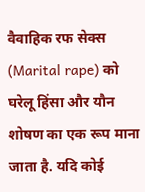वैवाहिक रफ सेक्स (Marital rape) को घरेलू हिंसा और यौन शोषण का एक रूप माना जाता है. यदि कोई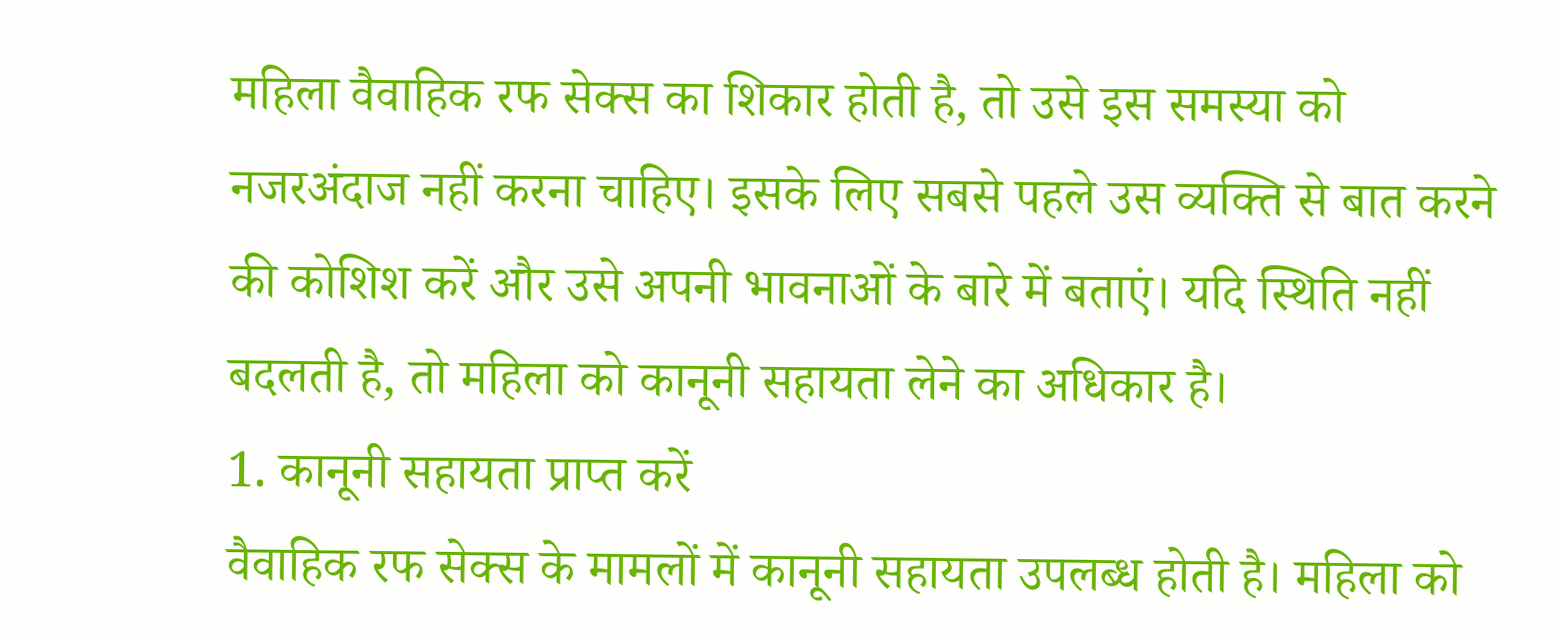महिला वैवाहिक रफ सेक्स का शिकार होती है, तो उसे इस समस्या को नजरअंदाज नहीं करना चाहिए। इसके लिए सबसे पहले उस व्यक्ति से बात करने की कोशिश करें और उसे अपनी भावनाओं के बारे में बताएं। यदि स्थिति नहीं बदलती है, तो महिला को कानूनी सहायता लेने का अधिकार है।
1. कानूनी सहायता प्राप्त करें
वैवाहिक रफ सेक्स के मामलों में कानूनी सहायता उपलब्ध होती है। महिला को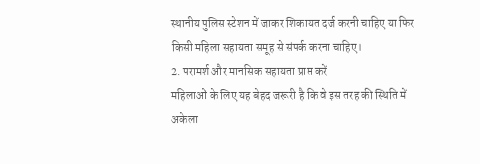स्थानीय पुलिस स्टेशन में जाकर शिकायत दर्ज करनी चाहिए या फिर किसी महिला सहायता समूह से संपर्क करना चाहिए।
2. परामर्श और मानसिक सहायता प्राप्त करें
महिलाओं के लिए यह बेहद जरूरी है कि वे इस तरह की स्थिति में अकेला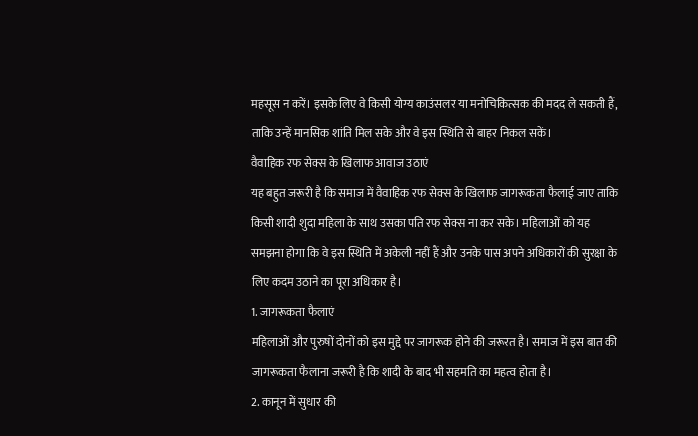महसूस न करें। इसके लिए वे किसी योग्य काउंसलर या मनोचिकित्सक की मदद ले सकती हैं, ताकि उन्हें मानसिक शांति मिल सके और वे इस स्थिति से बाहर निकल सकें।
वैवाहिक रफ सेक्स के खिलाफ आवाज उठाएं
यह बहुत जरूरी है कि समाज में वैवाहिक रफ सेक्स के खिलाफ जागरूकता फैलाई जाए ताकि किसी शादी शुदा महिला के साथ उसका पति रफ सेक्स ना कर सके। महिलाओं को यह समझना होगा कि वे इस स्थिति में अकेली नहीं हैं और उनके पास अपने अधिकारों की सुरक्षा के लिए कदम उठाने का पूरा अधिकार है।
1. जागरूकता फैलाएं
महिलाओं और पुरुषों दोनों को इस मुद्दे पर जागरूक होने की जरूरत है। समाज में इस बात की जागरूकता फैलाना जरूरी है कि शादी के बाद भी सहमति का महत्व होता है।
2. कानून में सुधार की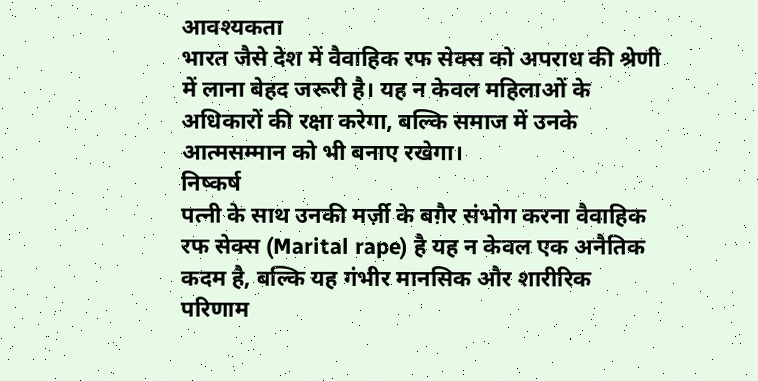आवश्यकता
भारत जैसे देश में वैवाहिक रफ सेक्स को अपराध की श्रेणी में लाना बेहद जरूरी है। यह न केवल महिलाओं के अधिकारों की रक्षा करेगा, बल्कि समाज में उनके आत्मसम्मान को भी बनाए रखेगा।
निष्कर्ष
पत्नी के साथ उनकी मर्ज़ी के बग़ैर संभोग करना वैवाहिक रफ सेक्स (Marital rape) है यह न केवल एक अनैतिक कदम है, बल्कि यह गंभीर मानसिक और शारीरिक परिणाम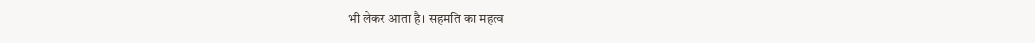भी लेकर आता है। सहमति का महत्व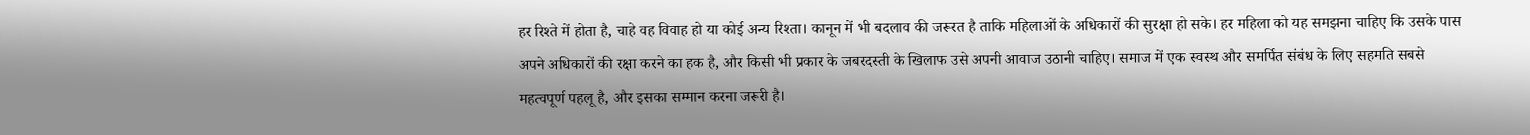हर रिश्ते में होता है, चाहे वह विवाह हो या कोई अन्य रिश्ता। कानून में भी बदलाव की जरूरत है ताकि महिलाओं के अधिकारों की सुरक्षा हो सके। हर महिला को यह समझना चाहिए कि उसके पास अपने अधिकारों की रक्षा करने का हक है, और किसी भी प्रकार के जबरदस्ती के खिलाफ उसे अपनी आवाज उठानी चाहिए। समाज में एक स्वस्थ और समर्पित संबंध के लिए सहमति सबसे महत्वपूर्ण पहलू है, और इसका सम्मान करना जरूरी है।